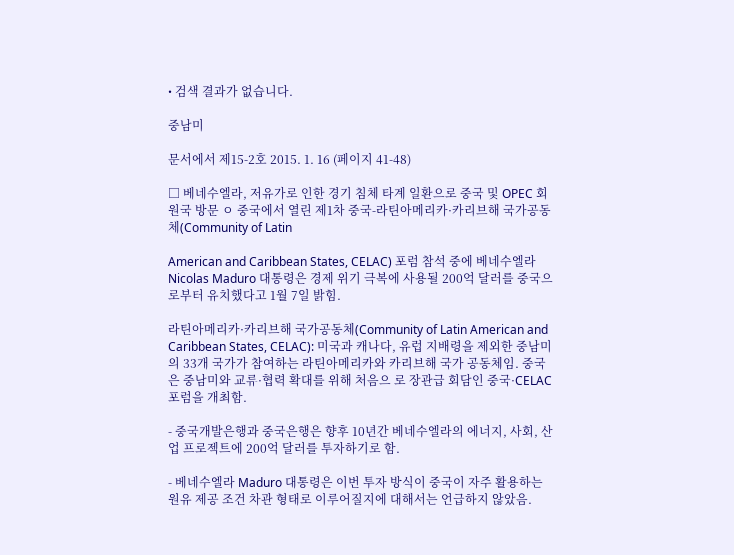• 검색 결과가 없습니다.

중남미

문서에서 제15-2호 2015. 1. 16 (페이지 41-48)

□ 베네수엘라, 저유가로 인한 경기 침체 타계 일환으로 중국 및 OPEC 회원국 방문 ㅇ 중국에서 열린 제1차 중국-라틴아메리카·카리브해 국가공동체(Community of Latin

American and Caribbean States, CELAC) 포럼 참석 중에 베네수엘라 Nicolas Maduro 대통령은 경제 위기 극복에 사용될 200억 달러를 중국으로부터 유치했다고 1월 7일 밝힘.

라틴아메리카·카리브해 국가공동체(Community of Latin American and Caribbean States, CELAC): 미국과 캐나다, 유럽 지배령을 제외한 중남미의 33개 국가가 참여하는 라틴아메리카와 카리브해 국가 공동체임. 중국은 중남미와 교류·협력 확대를 위해 처음으 로 장관급 회담인 중국·CELAC 포럼을 개최함.

- 중국개발은행과 중국은행은 향후 10년간 베네수엘라의 에너지, 사회, 산업 프로젝트에 200억 달러를 투자하기로 함.

- 베네수엘라 Maduro 대통령은 이번 투자 방식이 중국이 자주 활용하는 원유 제공 조건 차관 형태로 이루어질지에 대해서는 언급하지 않았음.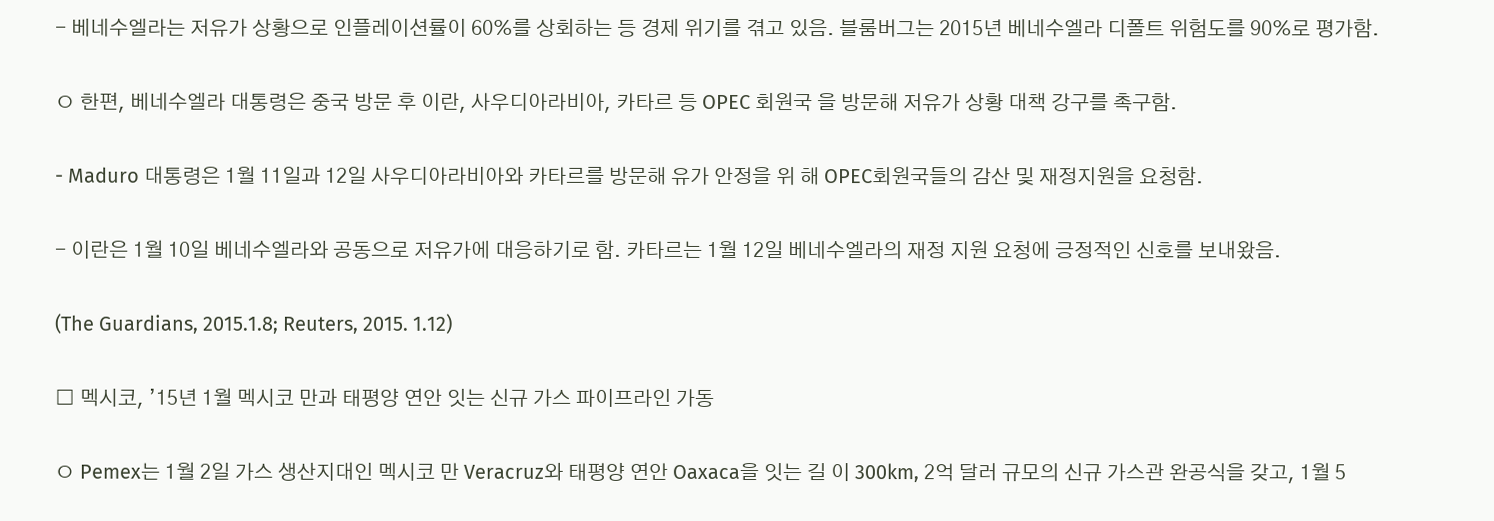- 베네수엘라는 저유가 상황으로 인플레이션률이 60%를 상회하는 등 경제 위기를 겪고 있음. 블룸버그는 2015년 베네수엘라 디폴트 위험도를 90%로 평가함.

ㅇ 한편, 베네수엘라 대통령은 중국 방문 후 이란, 사우디아라비아, 카타르 등 OPEC 회원국 을 방문해 저유가 상황 대책 강구를 촉구함.

- Maduro 대통령은 1월 11일과 12일 사우디아라비아와 카타르를 방문해 유가 안정을 위 해 OPEC회원국들의 감산 및 재정지원을 요청함.

- 이란은 1월 10일 베네수엘라와 공동으로 저유가에 대응하기로 함. 카타르는 1월 12일 베네수엘라의 재정 지원 요청에 긍정적인 신호를 보내왔음.

(The Guardians, 2015.1.8; Reuters, 2015. 1.12)

□ 멕시코, ’15년 1월 멕시코 만과 태평양 연안 잇는 신규 가스 파이프라인 가동

ㅇ Pemex는 1월 2일 가스 생산지대인 멕시코 만 Veracruz와 태평양 연안 Oaxaca을 잇는 길 이 300km, 2억 달러 규모의 신규 가스관 완공식을 갖고, 1월 5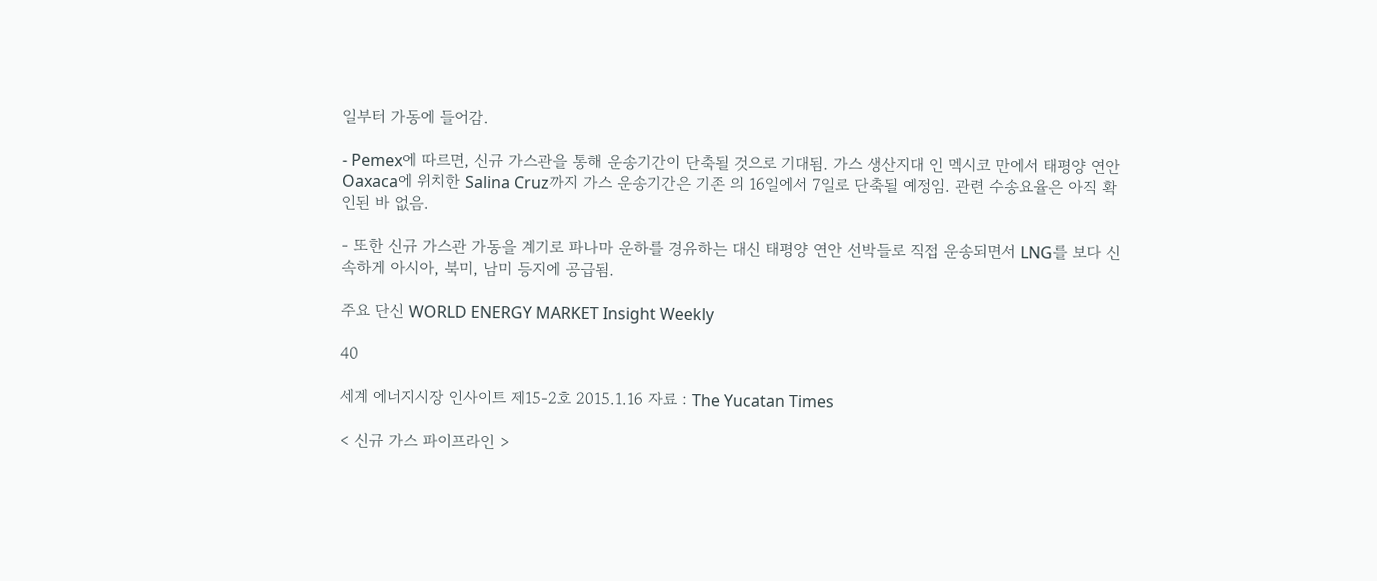일부터 가동에 들어감.

- Pemex에 따르면, 신규 가스관을 통해 운송기간이 단축될 것으로 기대됨. 가스 생산지대 인 멕시코 만에서 태평양 연안 Oaxaca에 위치한 Salina Cruz까지 가스 운송기간은 기존 의 16일에서 7일로 단축될 예정임. 관련 수송요율은 아직 확인된 바 없음.

- 또한 신규 가스관 가동을 계기로 파나마 운하를 경유하는 대신 태평양 연안 선박들로 직접 운송되면서 LNG를 보다 신속하게 아시아, 북미, 남미 등지에 공급됨.

주요 단신 WORLD ENERGY MARKET Insight Weekly

40

세계 에너지시장 인사이트 제15-2호 2015.1.16 자료 : The Yucatan Times

< 신규 가스 파이프라인 >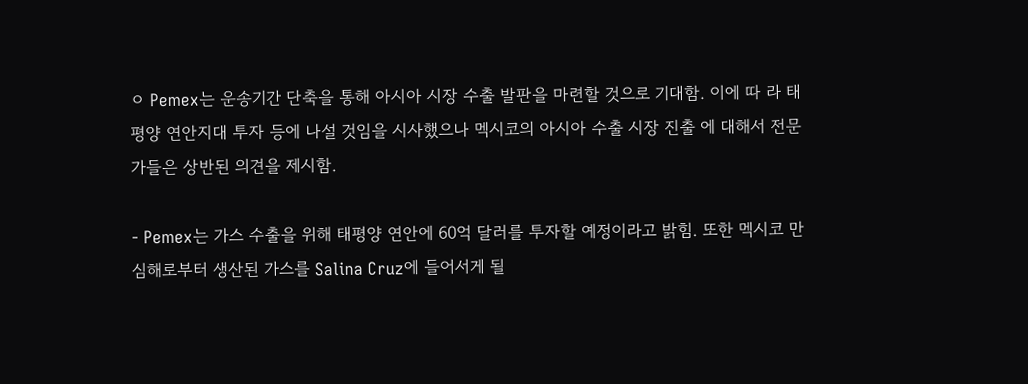ㅇ Pemex는 운송기간 단축을 통해 아시아 시장 수출 발판을 마련할 것으로 기대함. 이에 따 라 태평양 연안지대 투자 등에 나설 것임을 시사했으나 멕시코의 아시아 수출 시장 진출 에 대해서 전문가들은 상반된 의견을 제시함.

- Pemex는 가스 수출을 위해 태평양 연안에 60억 달러를 투자할 예정이라고 밝힘. 또한 멕시코 만 심해로부터 생산된 가스를 Salina Cruz에 들어서게 될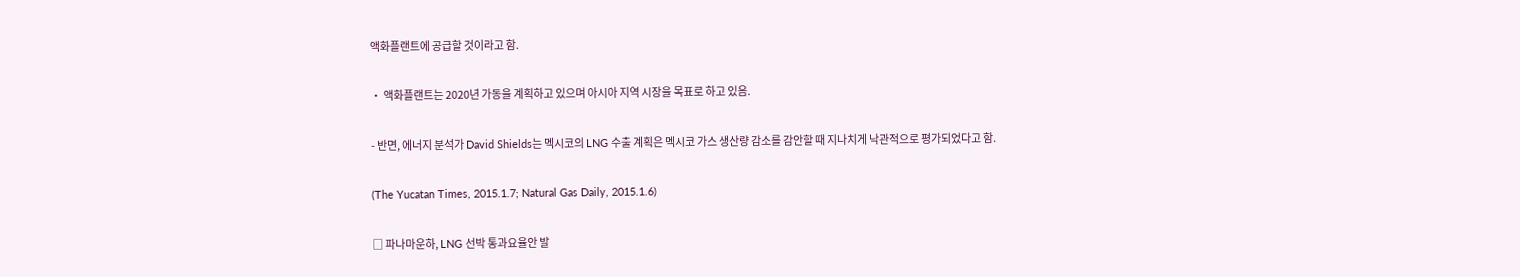액화플랜트에 공급할 것이라고 함.

・ 액화플랜트는 2020년 가동을 계획하고 있으며 아시아 지역 시장을 목표로 하고 있음.

- 반면, 에너지 분석가 David Shields는 멕시코의 LNG 수출 계획은 멕시코 가스 생산량 감소를 감안할 때 지나치게 낙관적으로 평가되었다고 함.

(The Yucatan Times, 2015.1.7; Natural Gas Daily, 2015.1.6)

□ 파나마운하, LNG 선박 통과요율안 발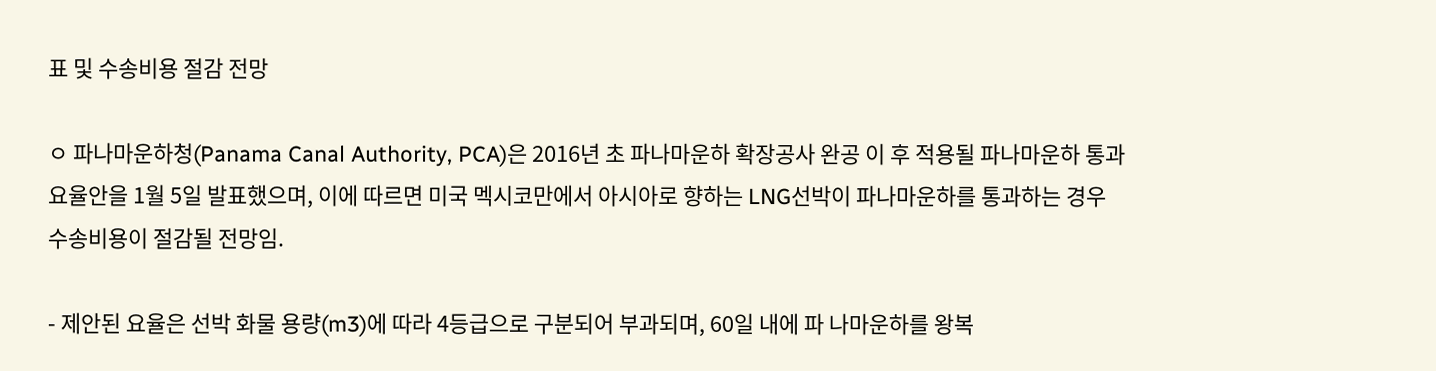표 및 수송비용 절감 전망

ㅇ 파나마운하청(Panama Canal Authority, PCA)은 2016년 초 파나마운하 확장공사 완공 이 후 적용될 파나마운하 통과요율안을 1월 5일 발표했으며, 이에 따르면 미국 멕시코만에서 아시아로 향하는 LNG선박이 파나마운하를 통과하는 경우 수송비용이 절감될 전망임.

- 제안된 요율은 선박 화물 용량(m3)에 따라 4등급으로 구분되어 부과되며, 60일 내에 파 나마운하를 왕복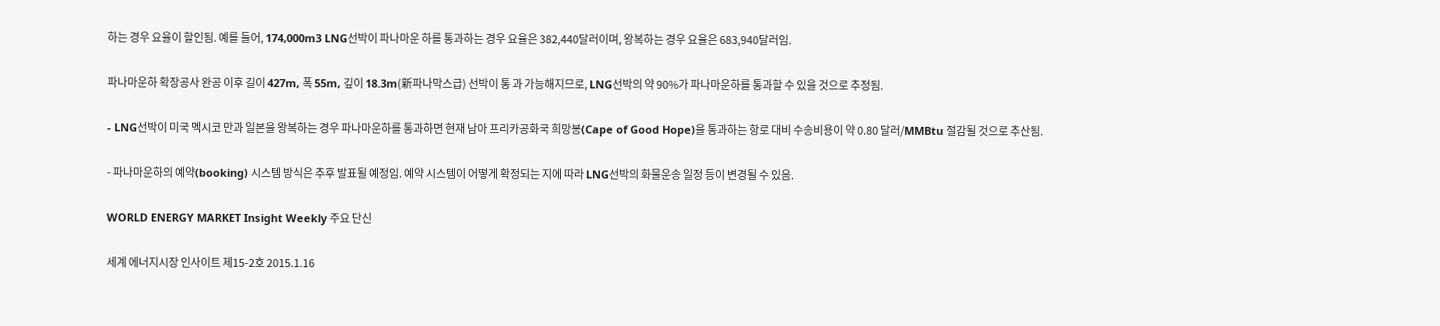하는 경우 요율이 할인됨. 예를 들어, 174,000m3 LNG선박이 파나마운 하를 통과하는 경우 요율은 382,440달러이며, 왕복하는 경우 요율은 683,940달러임.

파나마운하 확장공사 완공 이후 길이 427m, 폭 55m, 깊이 18.3m(新파나막스급) 선박이 통 과 가능해지므로, LNG선박의 약 90%가 파나마운하를 통과할 수 있을 것으로 추정됨.

- LNG선박이 미국 멕시코 만과 일본을 왕복하는 경우 파나마운하를 통과하면 현재 남아 프리카공화국 희망봉(Cape of Good Hope)을 통과하는 항로 대비 수송비용이 약 0.80 달러/MMBtu 절감될 것으로 추산됨.

- 파나마운하의 예약(booking) 시스템 방식은 추후 발표될 예정임. 예약 시스템이 어떻게 확정되는 지에 따라 LNG선박의 화물운송 일정 등이 변경될 수 있음.

WORLD ENERGY MARKET Insight Weekly 주요 단신

세계 에너지시장 인사이트 제15-2호 2015.1.16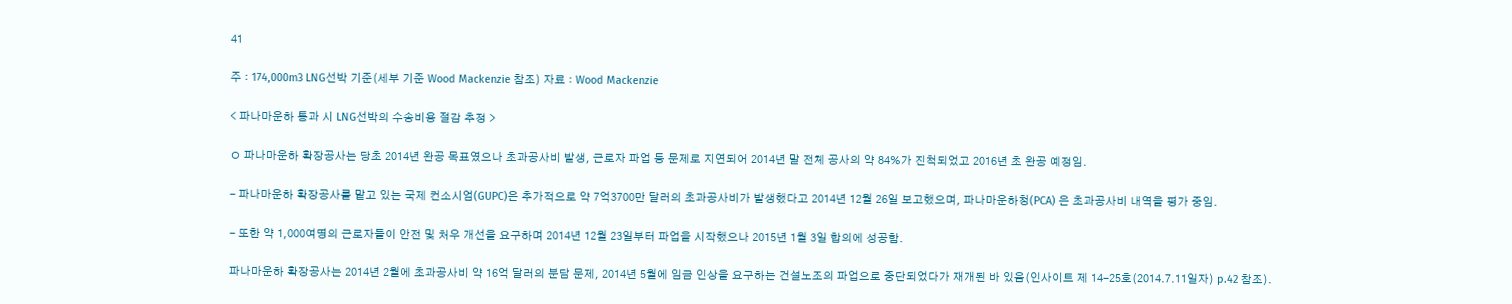41

주 : 174,000m3 LNG선박 기준(세부 기준 Wood Mackenzie 참조) 자료 : Wood Mackenzie

< 파나마운하 통과 시 LNG선박의 수송비용 절감 추정 >

ㅇ 파나마운하 확장공사는 당초 2014년 완공 목표였으나 초과공사비 발생, 근로자 파업 등 문제로 지연되어 2014년 말 전체 공사의 약 84%가 진척되었고 2016년 초 완공 예정임.

- 파나마운하 확장공사를 맡고 있는 국제 컨소시엄(GUPC)은 추가적으로 약 7억3700만 달러의 초과공사비가 발생했다고 2014년 12월 26일 보고했으며, 파나마운하청(PCA) 은 초과공사비 내역을 평가 중임.

- 또한 약 1,000여명의 근로자들이 안전 및 처우 개선을 요구하며 2014년 12월 23일부터 파업을 시작했으나 2015년 1월 3일 합의에 성공함.

파나마운하 확장공사는 2014년 2월에 초과공사비 약 16억 달러의 분담 문제, 2014년 5월에 임금 인상을 요구하는 건설노조의 파업으로 중단되었다가 재개된 바 있음(인사이트 제 14-25호(2014.7.11일자) p.42 참조).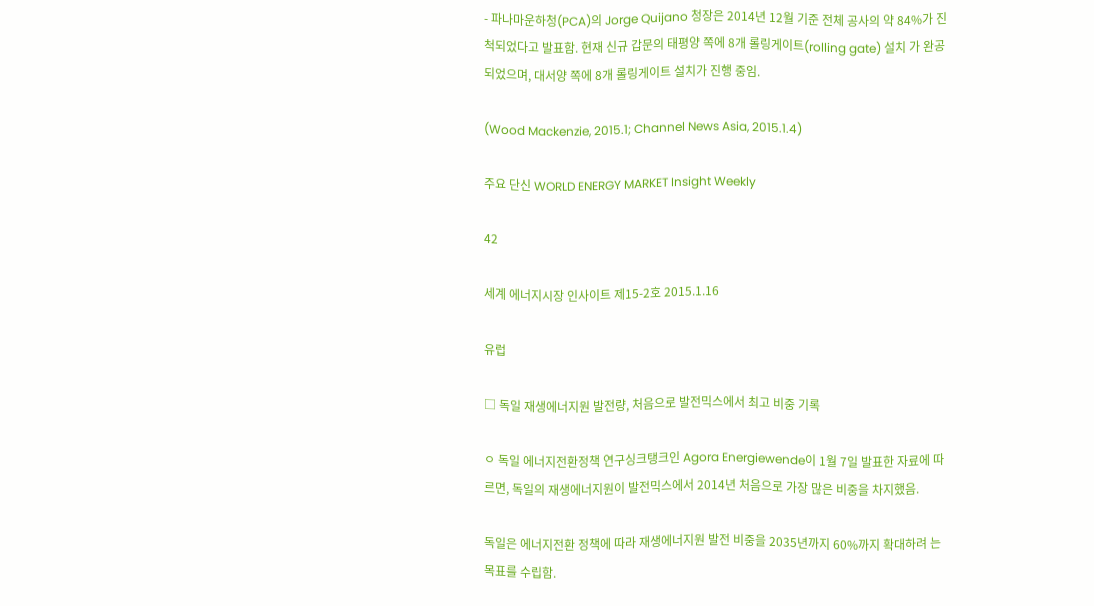- 파나마운하청(PCA)의 Jorge Quijano 청장은 2014년 12월 기준 전체 공사의 약 84%가 진척되었다고 발표함. 현재 신규 갑문의 태평양 쪽에 8개 롤링게이트(rolling gate) 설치 가 완공되었으며, 대서양 쪽에 8개 롤링게이트 설치가 진행 중임.

(Wood Mackenzie, 2015.1; Channel News Asia, 2015.1.4)

주요 단신 WORLD ENERGY MARKET Insight Weekly

42

세계 에너지시장 인사이트 제15-2호 2015.1.16

유럽

□ 독일 재생에너지원 발전량, 처음으로 발전믹스에서 최고 비중 기록

ㅇ 독일 에너지전환정책 연구싱크탱크인 Agora Energiewende이 1월 7일 발표한 자료에 따 르면, 독일의 재생에너지원이 발전믹스에서 2014년 처음으로 가장 많은 비중을 차지했음.

독일은 에너지전환 정책에 따라 재생에너지원 발전 비중을 2035년까지 60%까지 확대하려 는 목표를 수립함.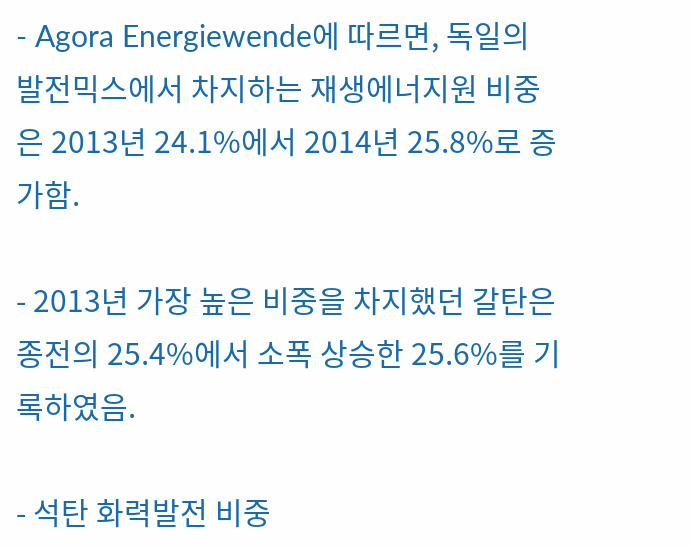- Agora Energiewende에 따르면, 독일의 발전믹스에서 차지하는 재생에너지원 비중은 2013년 24.1%에서 2014년 25.8%로 증가함.

- 2013년 가장 높은 비중을 차지했던 갈탄은 종전의 25.4%에서 소폭 상승한 25.6%를 기 록하였음.

- 석탄 화력발전 비중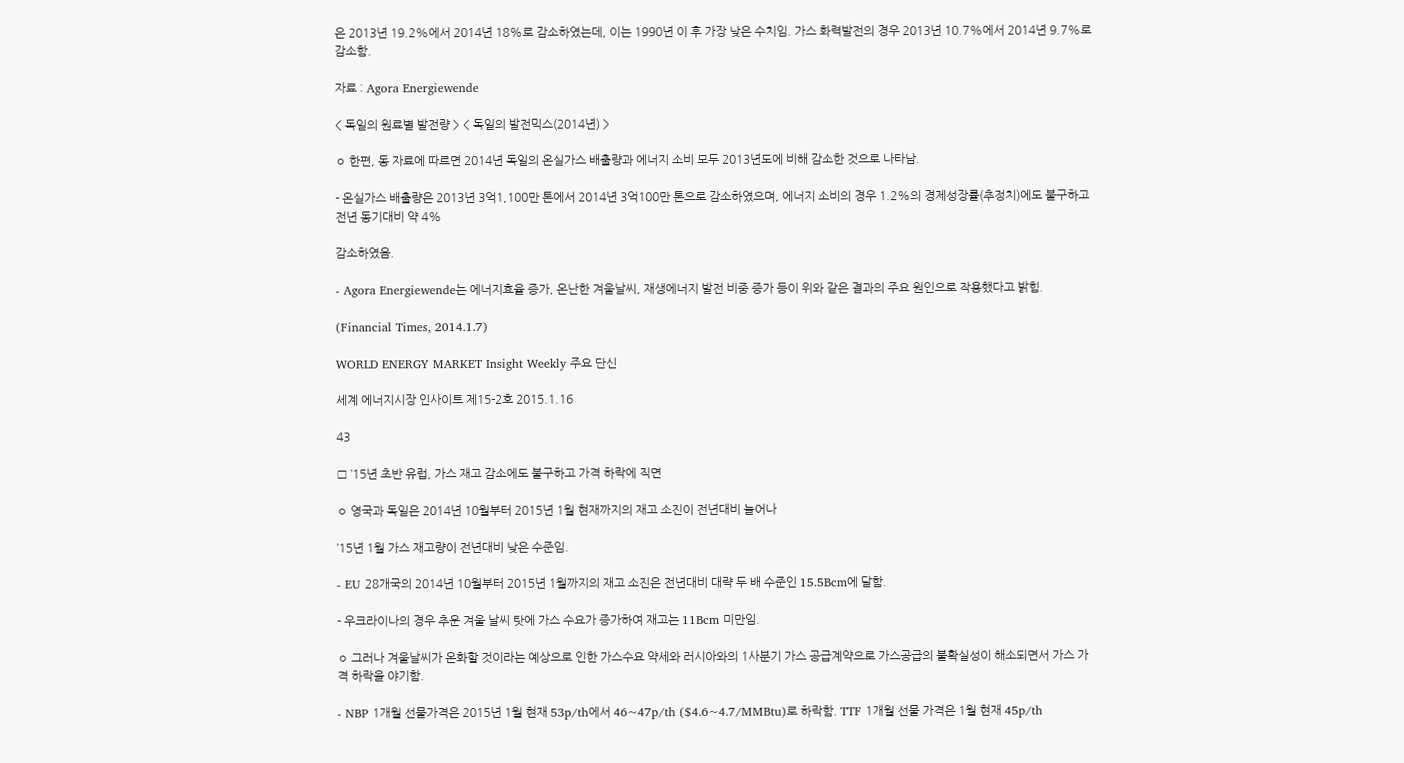은 2013년 19.2%에서 2014년 18%로 감소하였는데, 이는 1990년 이 후 가장 낮은 수치임. 가스 화력발전의 경우 2013년 10.7%에서 2014년 9.7%로 감소함.

자료 : Agora Energiewende

< 독일의 원료별 발전량 > < 독일의 발전믹스(2014년) >

ㅇ 한편, 동 자료에 따르면 2014년 독일의 온실가스 배출량과 에너지 소비 모두 2013년도에 비해 감소한 것으로 나타남.

- 온실가스 배출량은 2013년 3억1,100만 톤에서 2014년 3억100만 톤으로 감소하였으며, 에너지 소비의 경우 1.2%의 경제성장률(추정치)에도 불구하고 전년 동기대비 약 4%

감소하였음.

- Agora Energiewende는 에너지효율 증가, 온난한 겨울날씨, 재생에너지 발전 비중 증가 등이 위와 같은 결과의 주요 원인으로 작용했다고 밝힘.

(Financial Times, 2014.1.7)

WORLD ENERGY MARKET Insight Weekly 주요 단신

세계 에너지시장 인사이트 제15-2호 2015.1.16

43

□ ’15년 초반 유럽, 가스 재고 감소에도 불구하고 가격 하락에 직면

ㅇ 영국과 독일은 2014년 10월부터 2015년 1월 현재까지의 재고 소진이 전년대비 늘어나

’15년 1월 가스 재고량이 전년대비 낮은 수준임.

- EU 28개국의 2014년 10월부터 2015년 1월까지의 재고 소진은 전년대비 대략 두 배 수준인 15.5Bcm에 달함.

- 우크라이나의 경우 추운 겨울 날씨 탓에 가스 수요가 증가하여 재고는 11Bcm 미만임.

ㅇ 그러나 겨울날씨가 온화할 것이라는 예상으로 인한 가스수요 약세와 러시아와의 1사분기 가스 공급계약으로 가스공급의 불확실성이 해소되면서 가스 가격 하락을 야기함.

- NBP 1개월 선물가격은 2015년 1월 현재 53p/th에서 46~47p/th ($4.6~4.7/MMBtu)로 하락함. TTF 1개월 선물 가격은 1월 현재 45p/th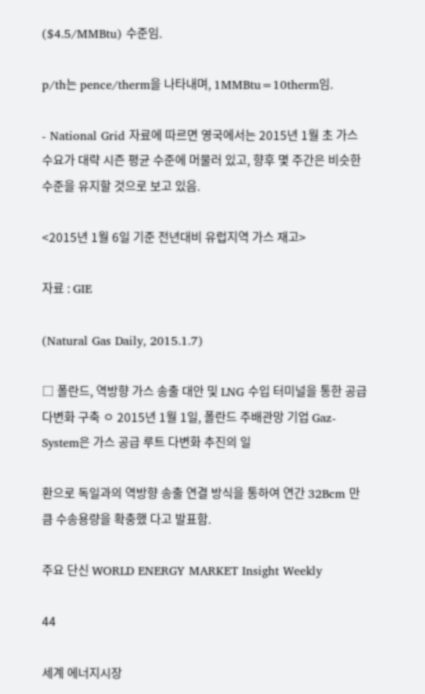($4.5/MMBtu) 수준임.

p/th는 pence/therm을 나타내며, 1MMBtu=10therm임.

- National Grid 자료에 따르면 영국에서는 2015년 1월 초 가스 수요가 대략 시즌 평균 수준에 머물러 있고, 향후 몇 주간은 비슷한 수준을 유지할 것으로 보고 있음.

<2015년 1월 6일 기준 전년대비 유럽지역 가스 재고>

자료 : GIE

(Natural Gas Daily, 2015.1.7)

□ 폴란드, 역방향 가스 송출 대안 및 LNG 수입 터미널을 통한 공급 다변화 구축 ㅇ 2015년 1월 1일, 폴란드 주배관망 기업 Gaz-System은 가스 공급 루트 다변화 추진의 일

환으로 독일과의 역방향 송출 연결 방식을 통하여 연간 32Bcm 만큼 수송용량을 확충했 다고 발표함.

주요 단신 WORLD ENERGY MARKET Insight Weekly

44

세계 에너지시장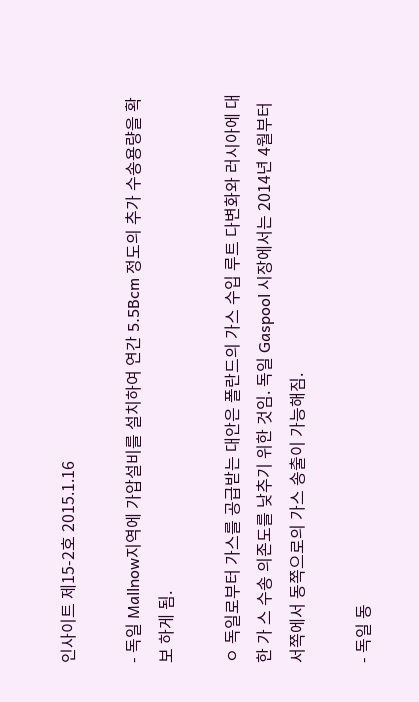인사이트 제15-2호 2015.1.16

- 독일 Mallnow지역에 가압설비를 설치하여 연간 5.5Bcm 정도의 추가 수송용량을 확보 하게 됨.

ㅇ 독일로부터 가스를 공급받는 대안은 폴란드의 가스 수입 루트 다변화와 러시아에 대한 가 스 수송 의존도를 낮추기 위한 것임. 독일 Gaspool 시장에서는 2014년 4월부터 서쪽에서 동쪽으로의 가스 송출이 가능해짐.

- 독일 동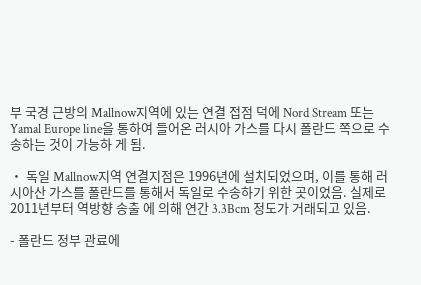부 국경 근방의 Mallnow지역에 있는 연결 접점 덕에 Nord Stream 또는 Yamal Europe line을 통하여 들어온 러시아 가스를 다시 폴란드 쪽으로 수송하는 것이 가능하 게 됨.

・ 독일 Mallnow지역 연결지점은 1996년에 설치되었으며, 이를 통해 러시아산 가스를 폴란드를 통해서 독일로 수송하기 위한 곳이었음. 실제로 2011년부터 역방향 송출 에 의해 연간 3.3Bcm 정도가 거래되고 있음.

- 폴란드 정부 관료에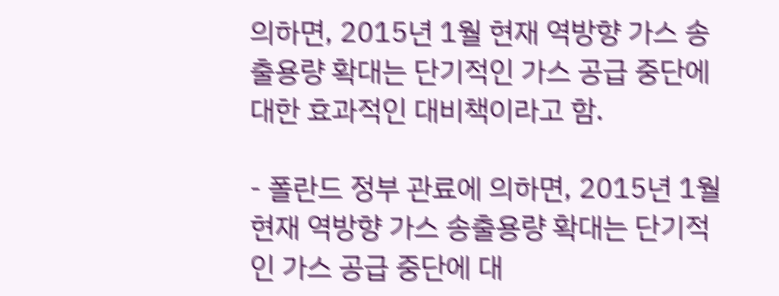의하면, 2015년 1월 현재 역방향 가스 송출용량 확대는 단기적인 가스 공급 중단에 대한 효과적인 대비책이라고 함.

- 폴란드 정부 관료에 의하면, 2015년 1월 현재 역방향 가스 송출용량 확대는 단기적인 가스 공급 중단에 대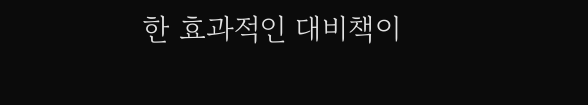한 효과적인 대비책이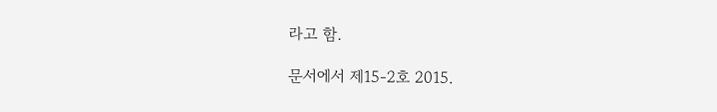라고 함.

문서에서 제15-2호 2015.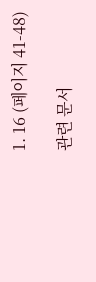1. 16 (페이지 41-48)

관련 문서